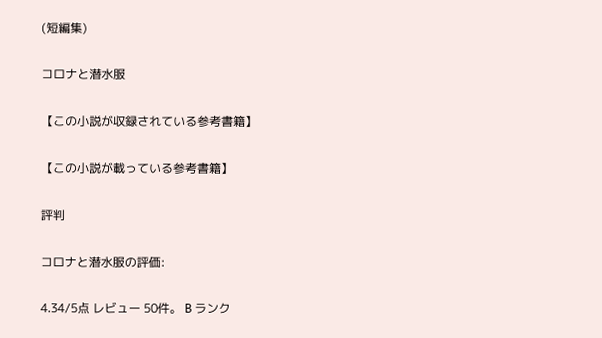(短編集)

コロナと潜水服

【この小説が収録されている参考書籍】

【この小説が載っている参考書籍】

評判

コロナと潜水服の評価:

4.34/5点 レビュー 50件。 B ランク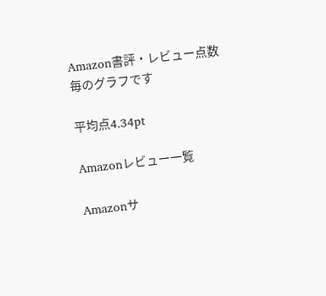Amazon書評・レビュー点数毎のグラフです

平均点4.34pt

Amazonレビュー一覧

Amazonサ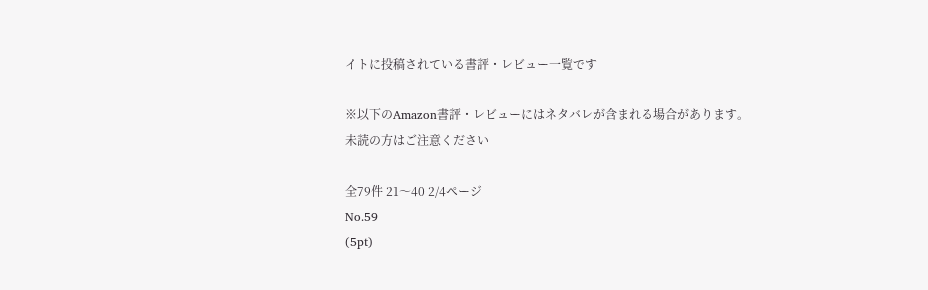イトに投稿されている書評・レビュー一覧です

※以下のAmazon書評・レビューにはネタバレが含まれる場合があります。
未読の方はご注意ください

全79件 21〜40 2/4ページ
No.59
(5pt)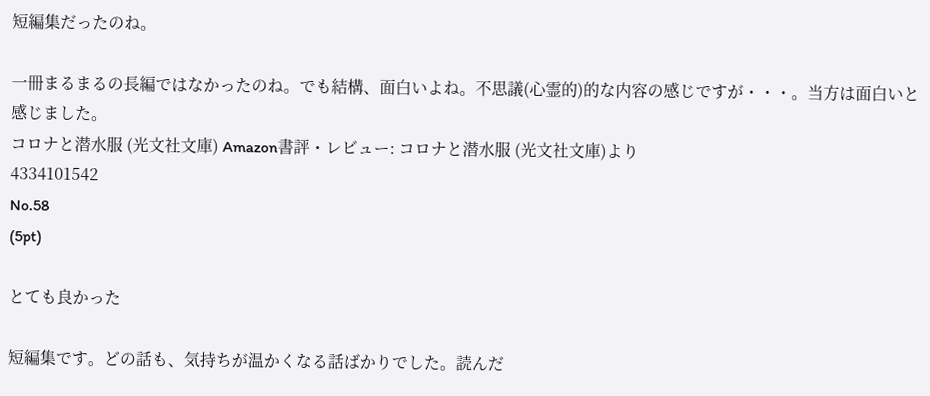短編集だったのね。

一冊まるまるの長編ではなかったのね。でも結構、面白いよね。不思議(心霊的)的な内容の感じですが・・・。当方は面白いと感じました。
コロナと潜水服 (光文社文庫) Amazon書評・レビュー: コロナと潜水服 (光文社文庫)より
4334101542
No.58
(5pt)

とても良かった

短編集です。どの話も、気持ちが温かくなる話ばかりでした。読んだ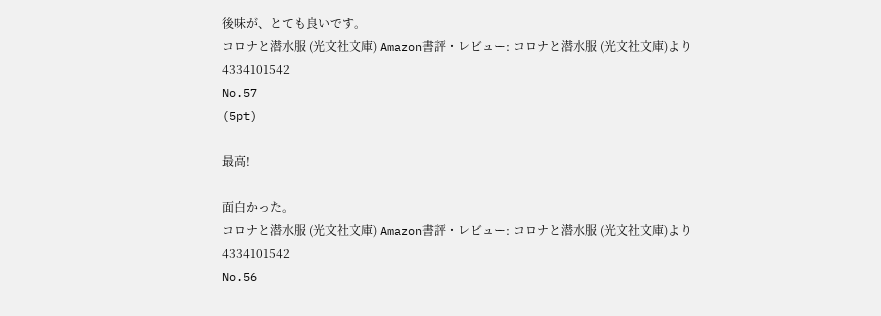後味が、とても良いです。
コロナと潜水服 (光文社文庫) Amazon書評・レビュー: コロナと潜水服 (光文社文庫)より
4334101542
No.57
(5pt)

最高!

面白かった。
コロナと潜水服 (光文社文庫) Amazon書評・レビュー: コロナと潜水服 (光文社文庫)より
4334101542
No.56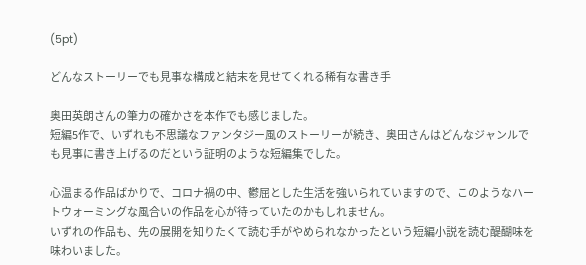(5pt)

どんなストーリーでも見事な構成と結末を見せてくれる稀有な書き手

奥田英朗さんの筆力の確かさを本作でも感じました。
短編5作で、いずれも不思議なファンタジー風のストーリーが続き、奥田さんはどんなジャンルでも見事に書き上げるのだという証明のような短編集でした。

心温まる作品ばかりで、コロナ禍の中、鬱屈とした生活を強いられていますので、このようなハートウォーミングな風合いの作品を心が待っていたのかもしれません。
いずれの作品も、先の展開を知りたくて読む手がやめられなかったという短編小説を読む醍醐味を味わいました。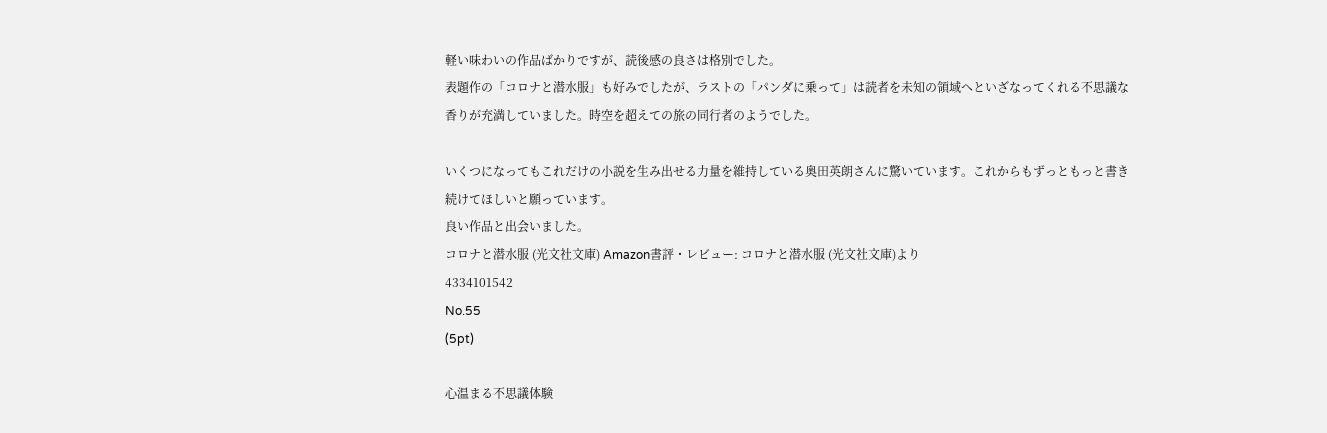軽い味わいの作品ばかりですが、読後感の良さは格別でした。
表題作の「コロナと潜水服」も好みでしたが、ラストの「パンダに乗って」は読者を未知の領域へといざなってくれる不思議な香りが充満していました。時空を超えての旅の同行者のようでした。

いくつになってもこれだけの小説を生み出せる力量を維持している奥田英朗さんに驚いています。これからもずっともっと書き続けてほしいと願っています。
良い作品と出会いました。
コロナと潜水服 (光文社文庫) Amazon書評・レビュー: コロナと潜水服 (光文社文庫)より
4334101542
No.55
(5pt)

心温まる不思議体験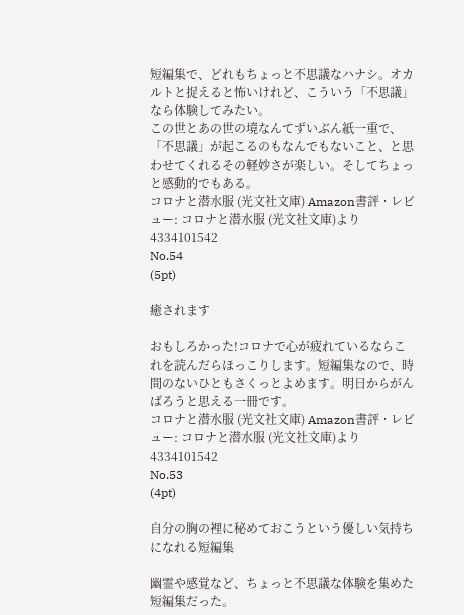短編集で、どれもちょっと不思議なハナシ。オカルトと捉えると怖いけれど、こういう「不思議」なら体験してみたい。
この世とあの世の境なんてずいぶん紙一重で、「不思議」が起こるのもなんでもないこと、と思わせてくれるその軽妙さが楽しい。そしてちょっと感動的でもある。
コロナと潜水服 (光文社文庫) Amazon書評・レビュー: コロナと潜水服 (光文社文庫)より
4334101542
No.54
(5pt)

癒されます

おもしろかった!コロナで心が疲れているならこれを読んだらほっこりします。短編集なので、時間のないひともさくっとよめます。明日からがんばろうと思える一冊です。
コロナと潜水服 (光文社文庫) Amazon書評・レビュー: コロナと潜水服 (光文社文庫)より
4334101542
No.53
(4pt)

自分の胸の裡に秘めておこうという優しい気持ちになれる短編集

幽霊や感覚など、ちょっと不思議な体験を集めた短編集だった。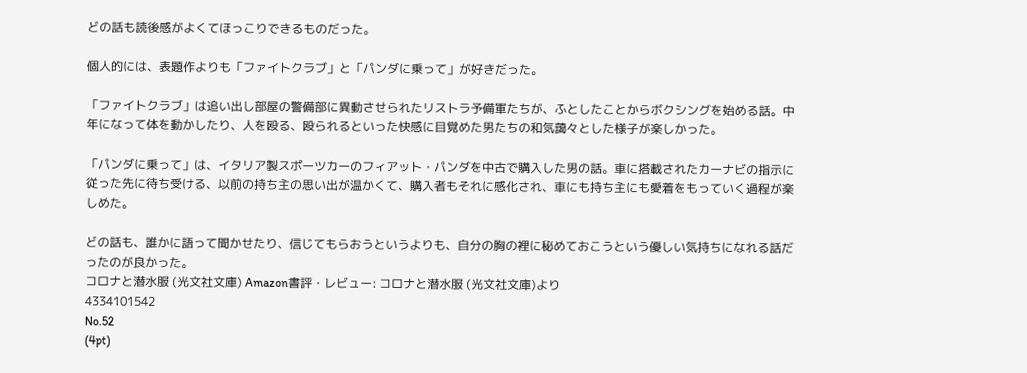どの話も読後感がよくてほっこりできるものだった。

個人的には、表題作よりも「ファイトクラブ」と「パンダに乗って」が好きだった。

「ファイトクラブ」は追い出し部屋の警備部に異動させられたリストラ予備軍たちが、ふとしたことからボクシングを始める話。中年になって体を動かしたり、人を殴る、殴られるといった快感に目覚めた男たちの和気藹々とした様子が楽しかった。

「パンダに乗って」は、イタリア製スポーツカーのフィアット・パンダを中古で購入した男の話。車に搭載されたカーナビの指示に従った先に待ち受ける、以前の持ち主の思い出が温かくて、購入者もそれに感化され、車にも持ち主にも愛着をもっていく過程が楽しめた。

どの話も、誰かに語って聞かせたり、信じてもらおうというよりも、自分の胸の裡に秘めておこうという優しい気持ちになれる話だったのが良かった。
コロナと潜水服 (光文社文庫) Amazon書評・レビュー: コロナと潜水服 (光文社文庫)より
4334101542
No.52
(4pt)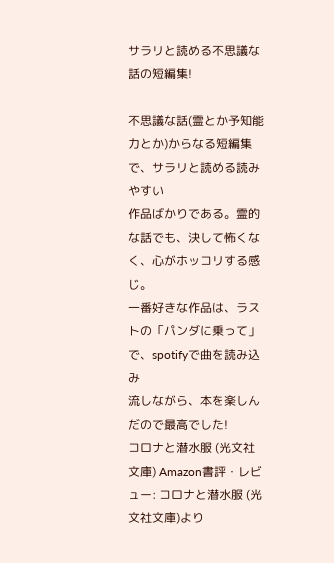サラリと読める不思議な話の短編集!

不思議な話(霊とか予知能力とか)からなる短編集で、サラリと読める読みやすい
作品ばかりである。霊的な話でも、決して怖くなく、心がホッコリする感じ。
一番好きな作品は、ラストの「パンダに乗って」で、spotifyで曲を読み込み
流しながら、本を楽しんだので最高でした!
コロナと潜水服 (光文社文庫) Amazon書評・レビュー: コロナと潜水服 (光文社文庫)より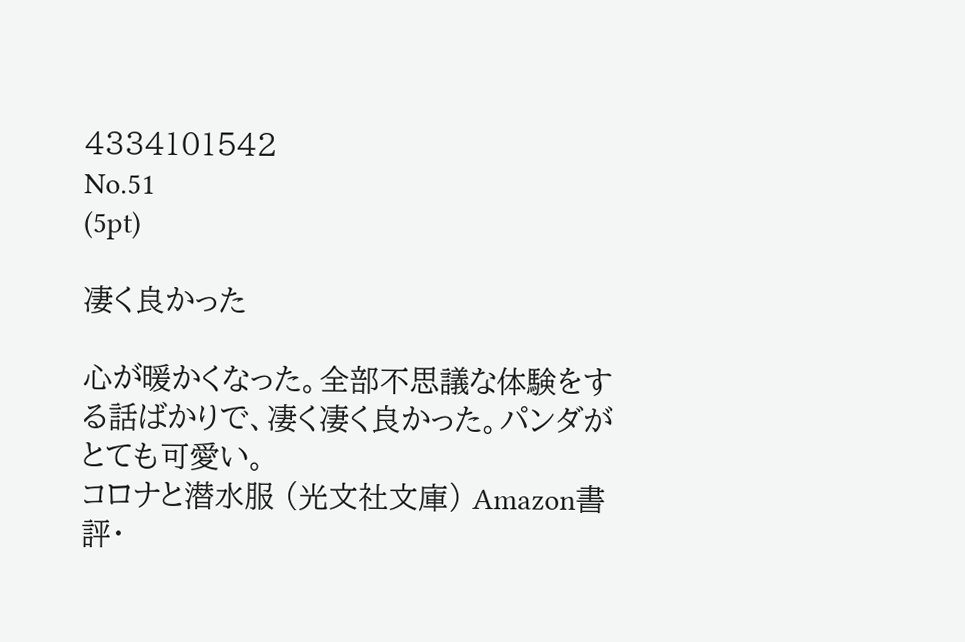4334101542
No.51
(5pt)

凄く良かった

心が暖かくなった。全部不思議な体験をする話ばかりで、凄く凄く良かった。パンダがとても可愛い。
コロナと潜水服 (光文社文庫) Amazon書評・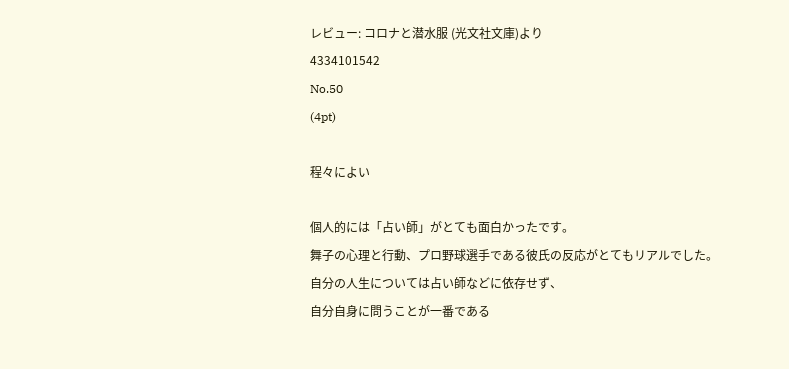レビュー: コロナと潜水服 (光文社文庫)より
4334101542
No.50
(4pt)

程々によい

個人的には「占い師」がとても面白かったです。
舞子の心理と行動、プロ野球選手である彼氏の反応がとてもリアルでした。
自分の人生については占い師などに依存せず、
自分自身に問うことが一番である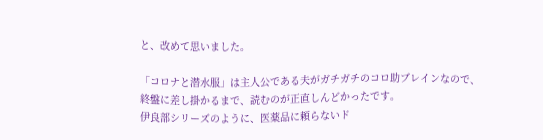と、改めて思いました。

「コロナと潜水服」は主人公である夫がガチガチのコロ助ブレインなので、
終盤に差し掛かるまで、読むのが正直しんどかったです。
伊良部シリーズのように、医薬品に頼らないド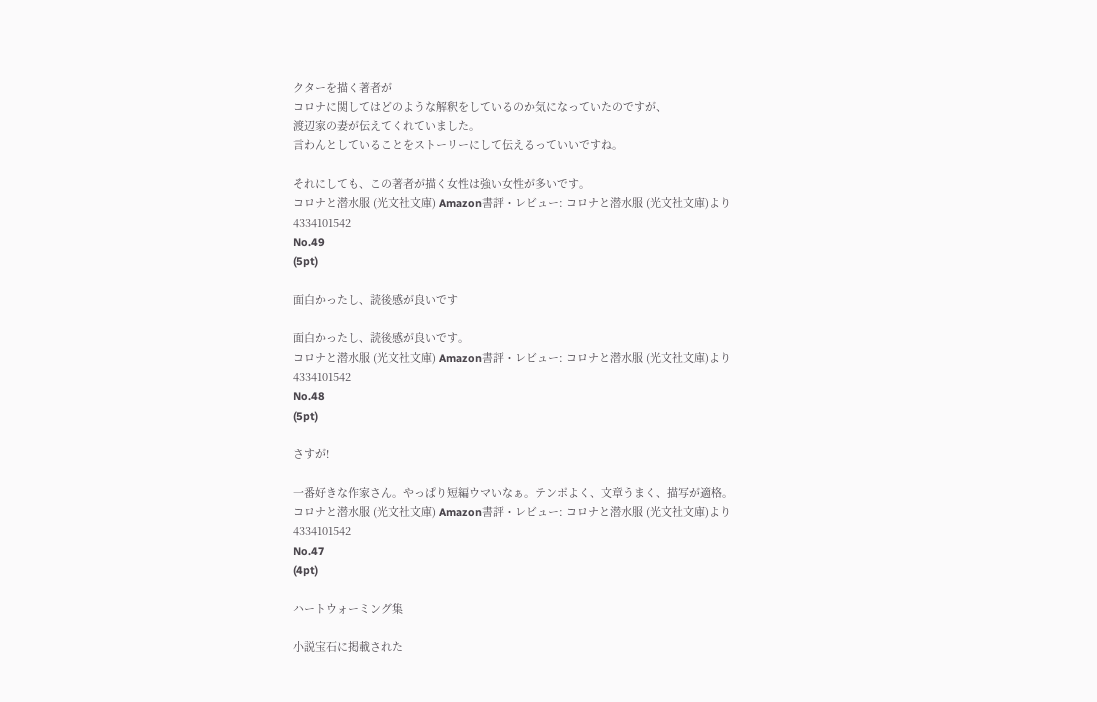クターを描く著者が
コロナに関してはどのような解釈をしているのか気になっていたのですが、
渡辺家の妻が伝えてくれていました。
言わんとしていることをストーリーにして伝えるっていいですね。

それにしても、この著者が描く女性は強い女性が多いです。
コロナと潜水服 (光文社文庫) Amazon書評・レビュー: コロナと潜水服 (光文社文庫)より
4334101542
No.49
(5pt)

面白かったし、読後感が良いです

面白かったし、読後感が良いです。
コロナと潜水服 (光文社文庫) Amazon書評・レビュー: コロナと潜水服 (光文社文庫)より
4334101542
No.48
(5pt)

さすが!

一番好きな作家さん。やっぱり短編ウマいなぁ。テンポよく、文章うまく、描写が適格。
コロナと潜水服 (光文社文庫) Amazon書評・レビュー: コロナと潜水服 (光文社文庫)より
4334101542
No.47
(4pt)

ハートウォーミング集

小説宝石に掲載された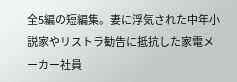全5編の短編集。妻に浮気された中年小説家やリストラ勧告に抵抗した家電メーカー社員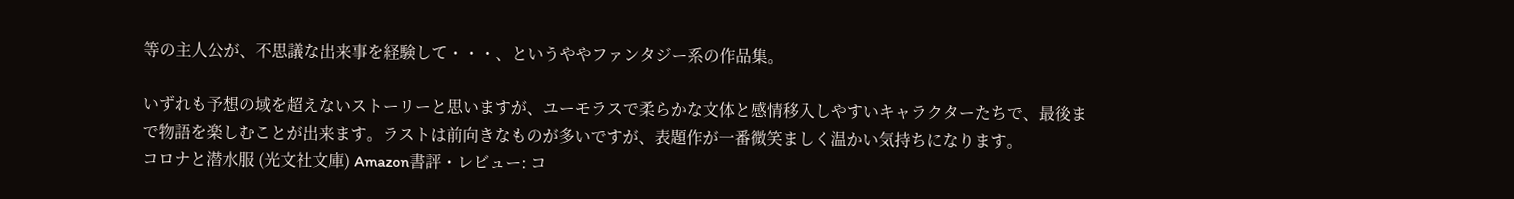等の主人公が、不思議な出来事を経験して・・・、というややファンタジー系の作品集。

いずれも予想の域を超えないストーリーと思いますが、ユーモラスで柔らかな文体と感情移入しやすいキャラクターたちで、最後まで物語を楽しむことが出来ます。ラストは前向きなものが多いですが、表題作が一番微笑ましく温かい気持ちになります。
コロナと潜水服 (光文社文庫) Amazon書評・レビュー: コ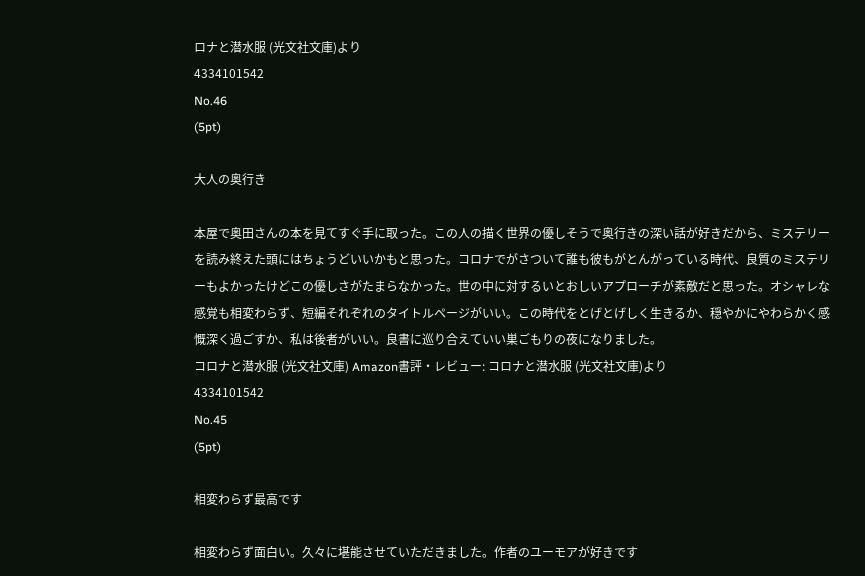ロナと潜水服 (光文社文庫)より
4334101542
No.46
(5pt)

大人の奥行き

本屋で奥田さんの本を見てすぐ手に取った。この人の描く世界の優しそうで奥行きの深い話が好きだから、ミステリーを読み終えた頭にはちょうどいいかもと思った。コロナでがさついて誰も彼もがとんがっている時代、良質のミステリーもよかったけどこの優しさがたまらなかった。世の中に対するいとおしいアプローチが素敵だと思った。オシャレな感覚も相変わらず、短編それぞれのタイトルページがいい。この時代をとげとげしく生きるか、穏やかにやわらかく感慨深く過ごすか、私は後者がいい。良書に巡り合えていい巣ごもりの夜になりました。
コロナと潜水服 (光文社文庫) Amazon書評・レビュー: コロナと潜水服 (光文社文庫)より
4334101542
No.45
(5pt)

相変わらず最高です

相変わらず面白い。久々に堪能させていただきました。作者のユーモアが好きです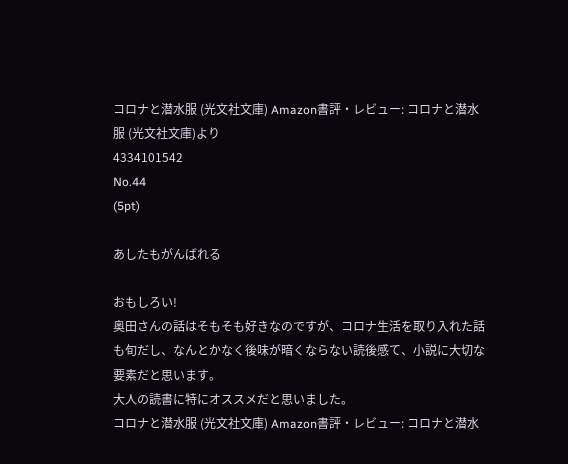コロナと潜水服 (光文社文庫) Amazon書評・レビュー: コロナと潜水服 (光文社文庫)より
4334101542
No.44
(5pt)

あしたもがんばれる

おもしろい!
奥田さんの話はそもそも好きなのですが、コロナ生活を取り入れた話も旬だし、なんとかなく後味が暗くならない読後感て、小説に大切な要素だと思います。
大人の読書に特にオススメだと思いました。
コロナと潜水服 (光文社文庫) Amazon書評・レビュー: コロナと潜水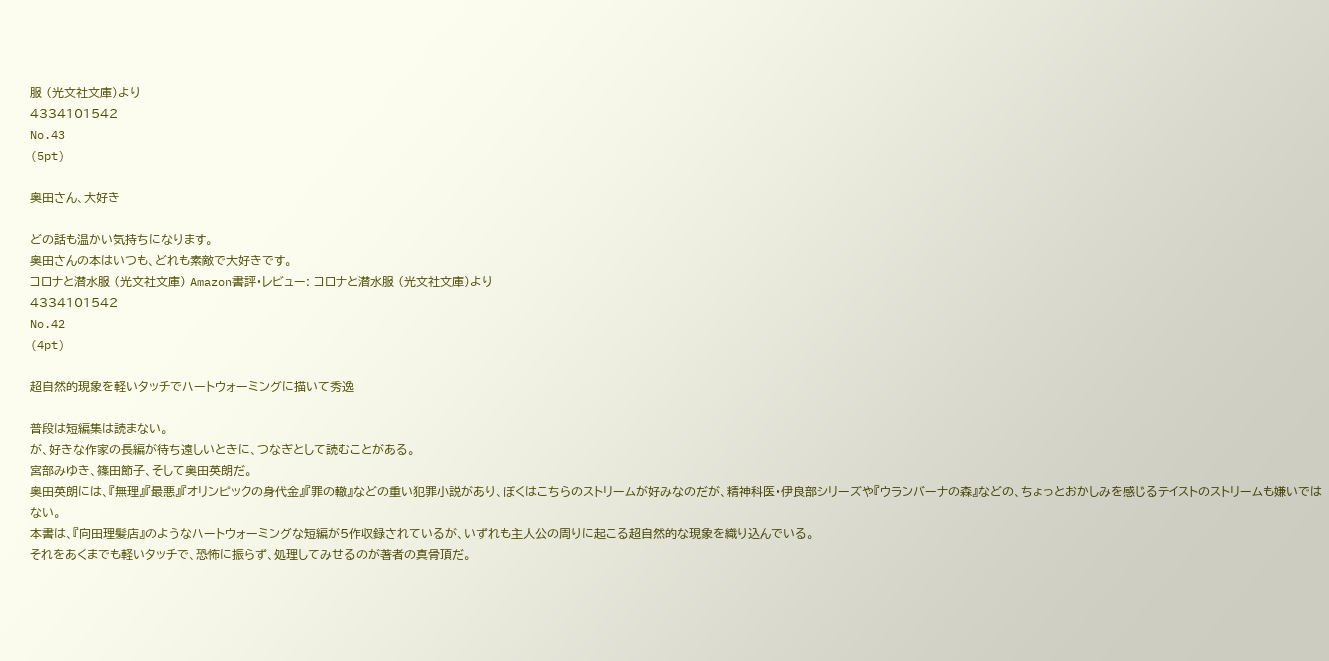服 (光文社文庫)より
4334101542
No.43
(5pt)

奥田さん、大好き

どの話も温かい気持ちになります。
奥田さんの本はいつも、どれも素敵で大好きです。
コロナと潜水服 (光文社文庫) Amazon書評・レビュー: コロナと潜水服 (光文社文庫)より
4334101542
No.42
(4pt)

超自然的現象を軽いタッチでハートウォーミングに描いて秀逸

普段は短編集は読まない。
が、好きな作家の長編が待ち遠しいときに、つなぎとして読むことがある。
宮部みゆき、篠田節子、そして奥田英朗だ。
奥田英朗には、『無理』『最悪』『オリンピックの身代金』『罪の轍』などの重い犯罪小説があり、ぼくはこちらのストリームが好みなのだが、精神科医・伊良部シリーズや『ウランバーナの森』などの、ちょっとおかしみを感じるテイストのストリームも嫌いではない。
本書は、『向田理髪店』のようなハートウォーミングな短編が5作収録されているが、いずれも主人公の周りに起こる超自然的な現象を織り込んでいる。
それをあくまでも軽いタッチで、恐怖に振らず、処理してみせるのが著者の真骨頂だ。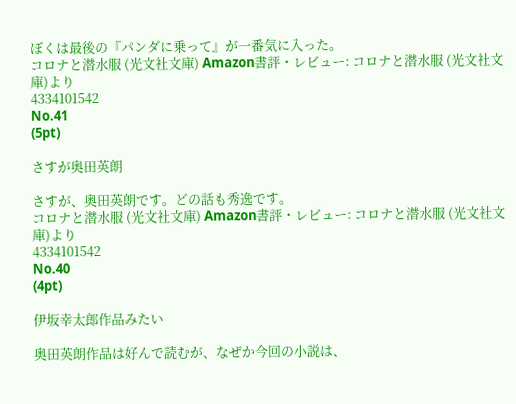ぼくは最後の『パンダに乗って』が一番気に入った。
コロナと潜水服 (光文社文庫) Amazon書評・レビュー: コロナと潜水服 (光文社文庫)より
4334101542
No.41
(5pt)

さすが奥田英朗

さすが、奥田英朗です。どの話も秀逸です。
コロナと潜水服 (光文社文庫) Amazon書評・レビュー: コロナと潜水服 (光文社文庫)より
4334101542
No.40
(4pt)

伊坂幸太郎作品みたい

奥田英朗作品は好んで読むが、なぜか今回の小説は、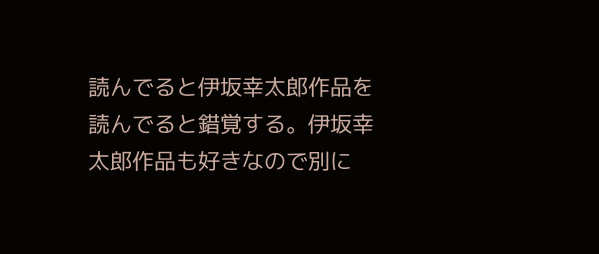読んでると伊坂幸太郎作品を読んでると錯覚する。伊坂幸太郎作品も好きなので別に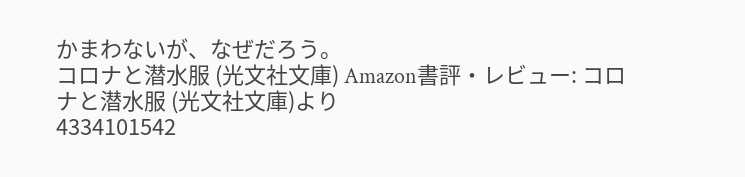かまわないが、なぜだろう。
コロナと潜水服 (光文社文庫) Amazon書評・レビュー: コロナと潜水服 (光文社文庫)より
4334101542